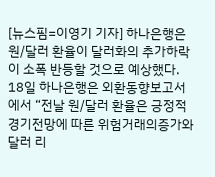[뉴스핌=이영기 기자] 하나은행은 원/달러 환율이 달러화의 추가하락이 소폭 반등할 것으로 예상했다.
18일 하나은행은 외환동향보고서에서 “전날 원/달러 환율은 긍정적 경기전망에 따른 위험거래의증가와 달러 리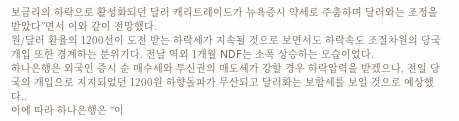보금리의 하락으로 활성화되던 달러 캐리트레이드가 뉴욕증시 약세로 주춤하며 달러와는 조정을 받았다”면서 이와 같이 전망했다.
원/달러 환율의 1200선이 도전 받는 하락세가 지속될 것으로 보면서도 하락속도 조절차원의 당국 개입 또한 경계하는 분위기다. 전날 역외 1개월 NDF는 소폭 상승하는 모습이었다.
하나은행은 외국인 증시 순 매수세와 투신권의 매도세가 강할 경우 하락압력을 받겠으나, 전일 당국의 개입으로 지지되었던 1200원 하향돌파가 무산되고 달러화는 보합세를 보일 것으로 예상했다..
이에 따라 하나은행은 “이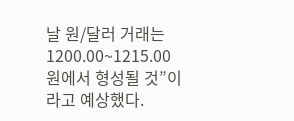날 원/달러 거래는 1200.00~1215.00 원에서 형성될 것”이라고 예상했다.